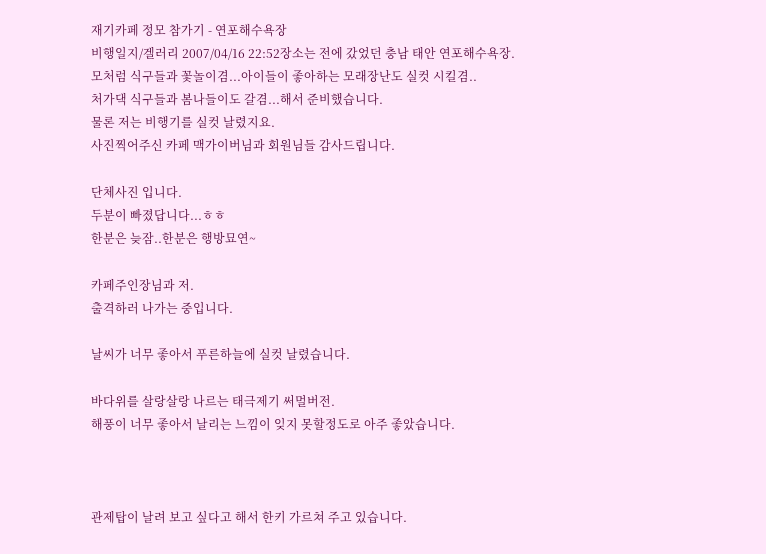재기카페 정모 참가기 - 연포해수욕장
비행일지/겔러리 2007/04/16 22:52장소는 전에 갔었던 충남 태안 연포해수욕장.
모처럼 식구들과 꽃놀이겸...아이들이 좋아하는 모래장난도 실컷 시킬겸..
처가댁 식구들과 봄나들이도 갈겸...해서 준비했습니다.
물론 저는 비행기를 실컷 날렸지요.
사진찍어주신 카페 맥가이버님과 회원님들 감사드립니다.

단체사진 입니다.
두분이 빠졌답니다...ㅎㅎ
한분은 늦잠..한분은 행방묘연~

카페주인장님과 저.
출격하러 나가는 중입니다.

날씨가 너무 좋아서 푸른하늘에 실컷 날렸습니다.

바다위를 살랑살랑 나르는 태극제기 써멀버전.
해풍이 너무 좋아서 날리는 느낌이 잊지 못할정도로 아주 좋았습니다.



관제탑이 날려 보고 싶다고 해서 한키 가르쳐 주고 있습니다.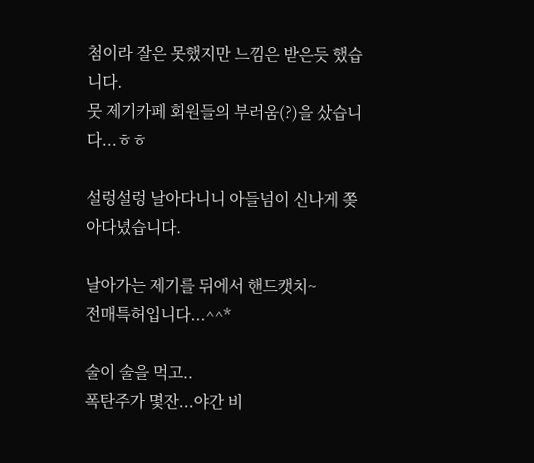첨이라 잘은 못했지만 느낌은 받은듯 했습니다.
뭇 제기카페 회원들의 부러움(?)을 샀습니다...ㅎㅎ

설렁설렁 날아다니니 아들넘이 신나게 쫒아다녔습니다.

날아가는 제기를 뒤에서 핸드캣치~
전매특허입니다...^^*

술이 술을 먹고..
폭탄주가 몇잔...야간 비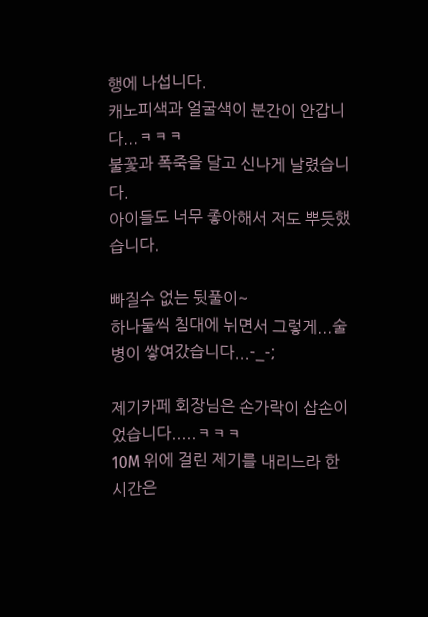행에 나섭니다.
캐노피색과 얼굴색이 분간이 안갑니다...ㅋㅋㅋ
불꽃과 폭죽을 달고 신나게 날렸습니다.
아이들도 너무 좋아해서 저도 뿌듯했습니다.

빠질수 없는 뒷풀이~
하나둘씩 침대에 뉘면서 그렇게...술병이 쌓여갔습니다...-_-;

제기카페 회장님은 손가락이 삽손이었습니다.....ㅋㅋㅋ
10M 위에 걸린 제기를 내리느라 한시간은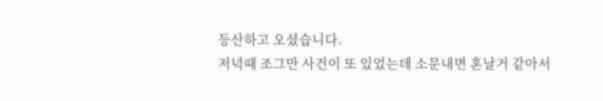등산하고 오셨습니다.
저녁때 조그만 사건이 또 있었는데 소문내면 혼날거 같아서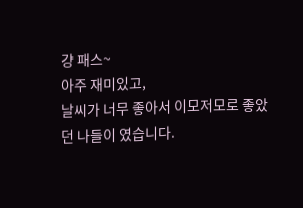걍 패스~
아주 재미있고,
날씨가 너무 좋아서 이모저모로 좋았던 나들이 였습니다.